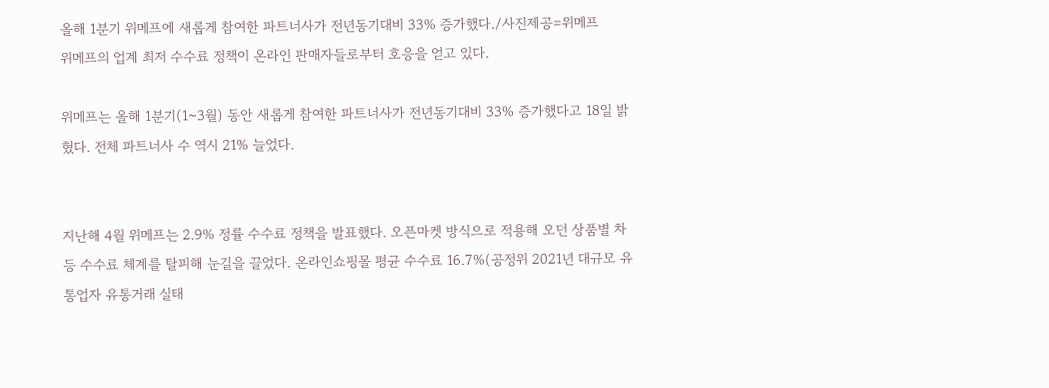올해 1분기 위메프에 새롭게 참여한 파트너사가 전년동기대비 33% 증가했다./사진제공=위메프
위메프의 업계 최저 수수료 정책이 온라인 판매자들로부터 호응을 얻고 있다.

위메프는 올해 1분기(1~3월) 동안 새롭게 참여한 파트너사가 전년동기대비 33% 증가했다고 18일 밝혔다. 전체 파트너사 수 역시 21% 늘었다.


지난해 4월 위메프는 2.9% 정률 수수료 정책을 발표했다. 오픈마켓 방식으로 적용해 오던 상품별 차등 수수료 체계를 탈피해 눈길을 끌었다. 온라인쇼핑몰 평균 수수료 16.7%(공정위 2021년 대규모 유통업자 유통거래 실태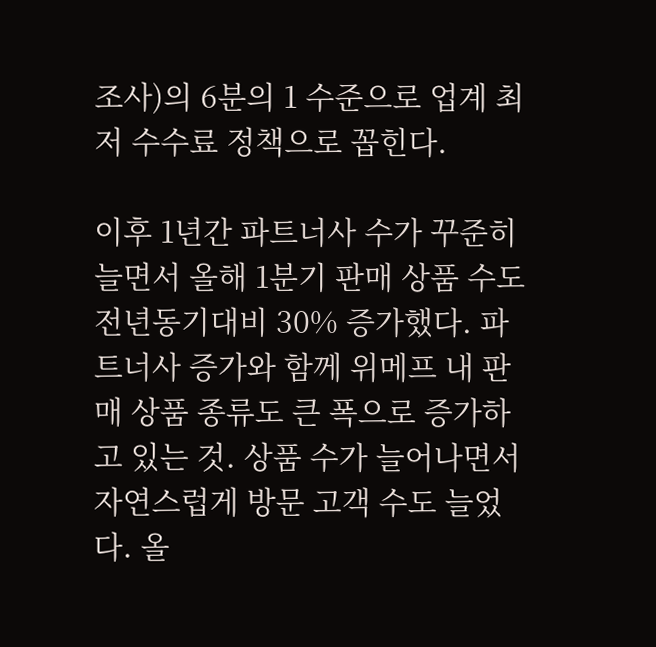조사)의 6분의 1 수준으로 업계 최저 수수료 정책으로 꼽힌다.

이후 1년간 파트너사 수가 꾸준히 늘면서 올해 1분기 판매 상품 수도 전년동기대비 30% 증가했다. 파트너사 증가와 함께 위메프 내 판매 상품 종류도 큰 폭으로 증가하고 있는 것. 상품 수가 늘어나면서 자연스럽게 방문 고객 수도 늘었다. 올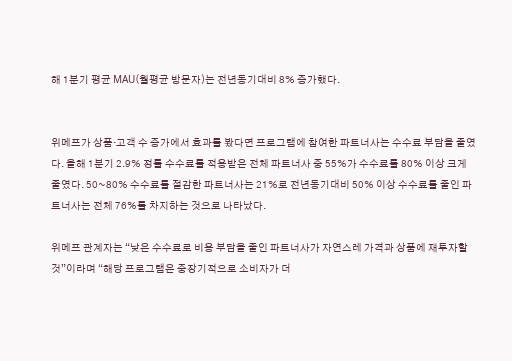해 1분기 평균 MAU(월평균 방문자)는 전년동기대비 8% 증가했다.


위메프가 상품·고객 수 증가에서 효과를 봤다면 프로그램에 참여한 파트너사는 수수료 부담을 줄였다. 올해 1분기 2.9% 정률 수수료를 적용받은 전체 파트너사 중 55%가 수수료를 80% 이상 크게 줄였다. 50~80% 수수료를 절감한 파트너사는 21%로 전년동기대비 50% 이상 수수료를 줄인 파트너사는 전체 76%를 차지하는 것으로 나타났다.

위메프 관계자는 “낮은 수수료로 비용 부담을 줄인 파트너사가 자연스레 가격과 상품에 재투자할 것”이라며 “해당 프로그램은 중장기적으로 소비자가 더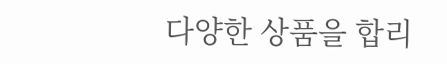다양한 상품을 합리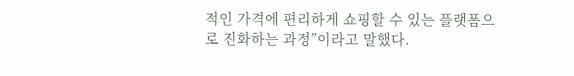적인 가격에 편리하게 쇼핑할 수 있는 플랫폼으로 진화하는 과정”이라고 말했다.